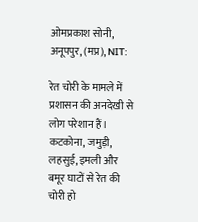ओमप्रकाश सोनी, अनूपपुर, (मप्र), NIT:

रेत चोरी के मामले में प्रशासन की अनदेखी से लोग परेशान हैं। कटकोना, जमुड़ी, लहसुई, इमली और बमूर घाटों से रेत की चोरी हो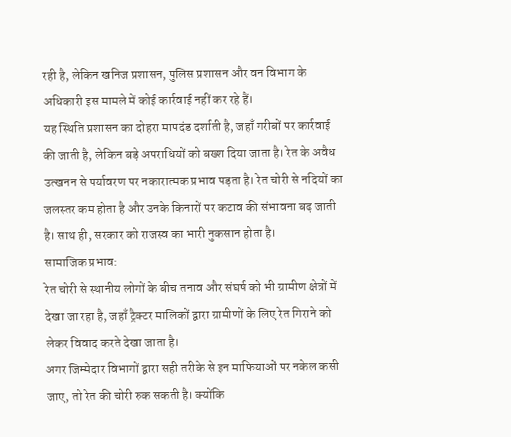रही है, लेकिन खनिज प्रशासन, पुलिस प्रशासन और वन विभाग के अधिकारी इस मामले में कोई कार्रवाई नहीं कर रहे हैं।
यह स्थिति प्रशासन का दोहरा मापदंड दर्शाती है, जहाँ गरीबों पर कार्रवाई की जाती है, लेकिन बड़े अपराधियों को बख्श दिया जाता है। रेत के अवैध उत्खनन से पर्यावरण पर नकारात्मक प्रभाव पड़ता है। रेत चोरी से नदियों का जलस्तर कम होता है और उनके किनारों पर कटाव की संभावना बढ़ जाती है। साथ ही, सरकार को राजस्व का भारी नुकसान होता है।
सामाजिक प्रभाव:
रेत चोरी से स्थानीय लोगों के बीच तनाव और संघर्ष को भी ग्रामीण क्षेत्रों में देखा जा रहा है, जहाँ ट्रैक्टर मालिकों द्वारा ग्रामीणों के लिए रेत गिराने को लेकर विवाद करते देखा जाता है।
अगर जिम्मेदार विभागों द्वारा सही तरीके से इन माफियाओं पर नकेल कसी जाए, तो रेत की चोरी रुक सकती है। क्योंकि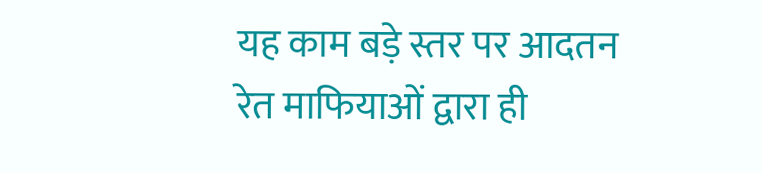यह काम बड़े स्तर पर आदतन रेत माफियाओं द्वारा ही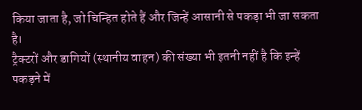किया जाता है, जो चिन्हित होते हैं और जिन्हें आसानी से पकड़ा भी जा सकता है।
ट्रैक्टरों और डागियों (स्थानीय वाहन) की संख्या भी इतनी नहीं है कि इन्हें पकड़ने में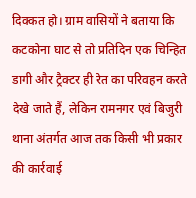दिक्कत हो। ग्राम वासियों ने बताया कि कटकोना घाट से तो प्रतिदिन एक चिन्हित डागी और ट्रैक्टर ही रेत का परिवहन करते देखे जाते हैं, लेकिन रामनगर एवं बिजुरी थाना अंतर्गत आज तक किसी भी प्रकार की कार्रवाई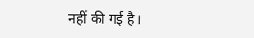नहीं की गई है।